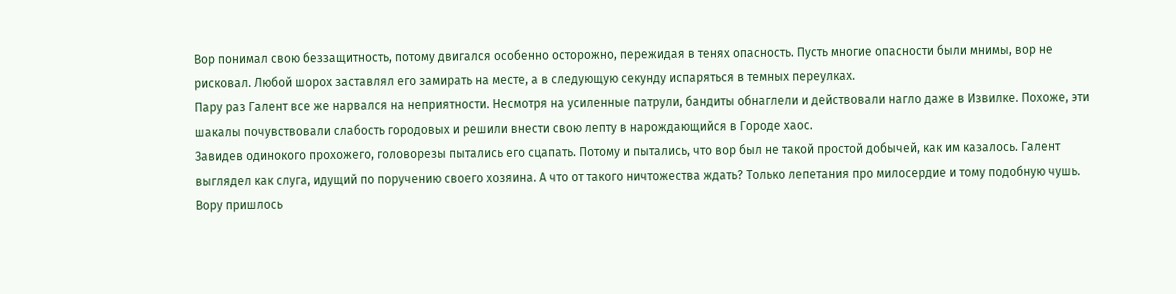Вор понимал свою беззащитность, потому двигался особенно осторожно, пережидая в тенях опасность. Пусть многие опасности были мнимы, вор не рисковал. Любой шорох заставлял его замирать на месте, а в следующую секунду испаряться в темных переулках.
Пару раз Галент все же нарвался на неприятности. Несмотря на усиленные патрули, бандиты обнаглели и действовали нагло даже в Извилке. Похоже, эти шакалы почувствовали слабость городовых и решили внести свою лепту в нарождающийся в Городе хаос.
Завидев одинокого прохожего, головорезы пытались его сцапать. Потому и пытались, что вор был не такой простой добычей, как им казалось. Галент выглядел как слуга, идущий по поручению своего хозяина. А что от такого ничтожества ждать? Только лепетания про милосердие и тому подобную чушь.
Вору пришлось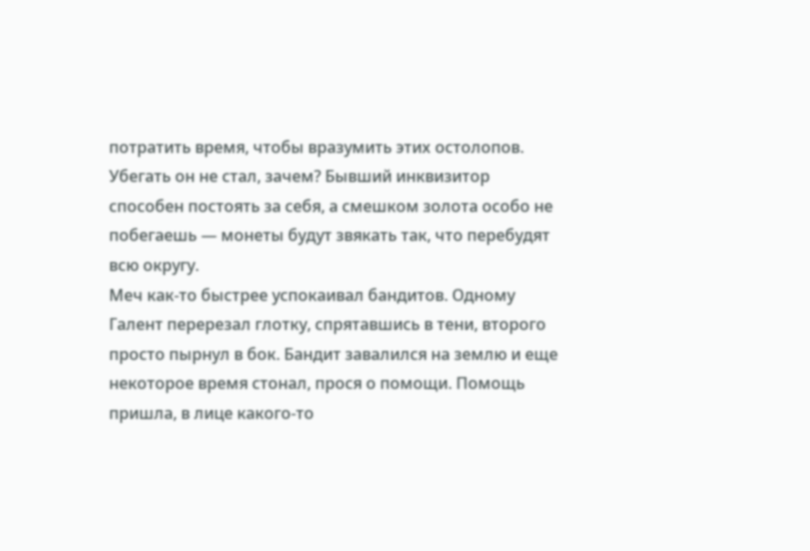потратить время, чтобы вразумить этих остолопов. Убегать он не стал, зачем? Бывший инквизитор способен постоять за себя, а смешком золота особо не побегаешь — монеты будут звякать так, что перебудят всю округу.
Меч как-то быстрее успокаивал бандитов. Одному Галент перерезал глотку, спрятавшись в тени, второго просто пырнул в бок. Бандит завалился на землю и еще некоторое время стонал, прося о помощи. Помощь пришла, в лице какого-то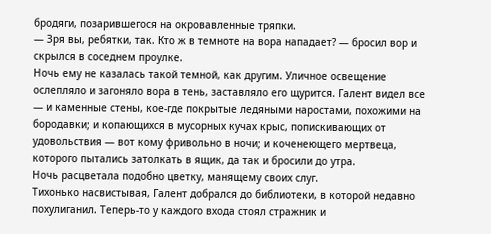бродяги, позарившегося на окровавленные тряпки.
— Зря вы, ребятки, так. Кто ж в темноте на вора нападает? — бросил вор и скрылся в соседнем проулке.
Ночь ему не казалась такой темной, как другим. Уличное освещение ослепляло и загоняло вора в тень, заставляло его щурится. Галент видел все — и каменные стены, кое-где покрытые ледяными наростами, похожими на бородавки; и копающихся в мусорных кучах крыс, попискивающих от удовольствия — вот кому фривольно в ночи; и коченеющего мертвеца, которого пытались затолкать в ящик, да так и бросили до утра.
Ночь расцветала подобно цветку, манящему своих слуг.
Тихонько насвистывая, Галент добрался до библиотеки, в которой недавно похулиганил. Теперь-то у каждого входа стоял стражник и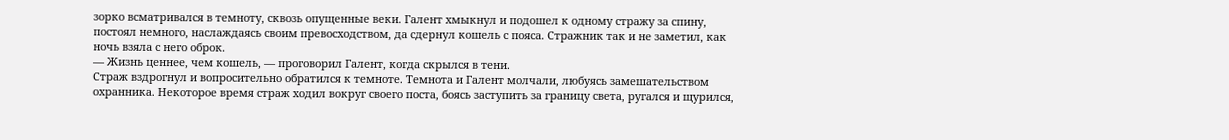зорко всматривался в темноту, сквозь опущенные веки. Галент хмыкнул и подошел к одному стражу за спину, постоял немного, наслаждаясь своим превосходством, да сдернул кошель с пояса. Стражник так и не заметил, как ночь взяла с него оброк.
— Жизнь ценнее, чем кошель, — проговорил Галент, когда скрылся в тени.
Страж вздрогнул и вопросительно обратился к темноте. Темнота и Галент молчали, любуясь замешательством охранника. Некоторое время страж ходил вокруг своего поста, боясь заступить за границу света, ругался и щурился,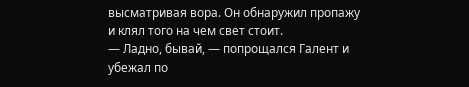высматривая вора. Он обнаружил пропажу и клял того на чем свет стоит.
— Ладно, бывай, — попрощался Галент и убежал по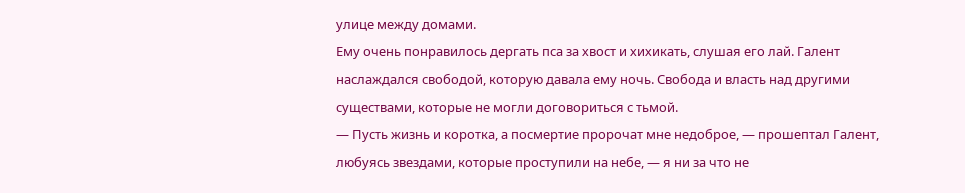улице между домами.
Ему очень понравилось дергать пса за хвост и хихикать, слушая его лай. Галент наслаждался свободой, которую давала ему ночь. Свобода и власть над другими существами, которые не могли договориться с тьмой.
— Пусть жизнь и коротка, а посмертие пророчат мне недоброе, — прошептал Галент, любуясь звездами, которые проступили на небе, — я ни за что не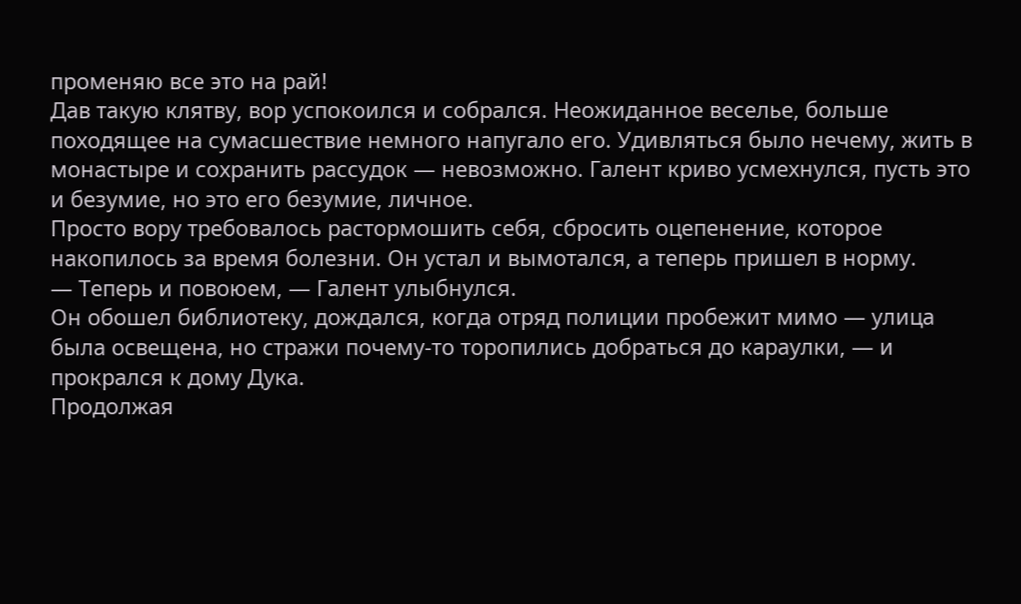променяю все это на рай!
Дав такую клятву, вор успокоился и собрался. Неожиданное веселье, больше походящее на сумасшествие немного напугало его. Удивляться было нечему, жить в монастыре и сохранить рассудок — невозможно. Галент криво усмехнулся, пусть это и безумие, но это его безумие, личное.
Просто вору требовалось растормошить себя, сбросить оцепенение, которое накопилось за время болезни. Он устал и вымотался, а теперь пришел в норму.
— Теперь и повоюем, — Галент улыбнулся.
Он обошел библиотеку, дождался, когда отряд полиции пробежит мимо — улица была освещена, но стражи почему-то торопились добраться до караулки, — и прокрался к дому Дука.
Продолжая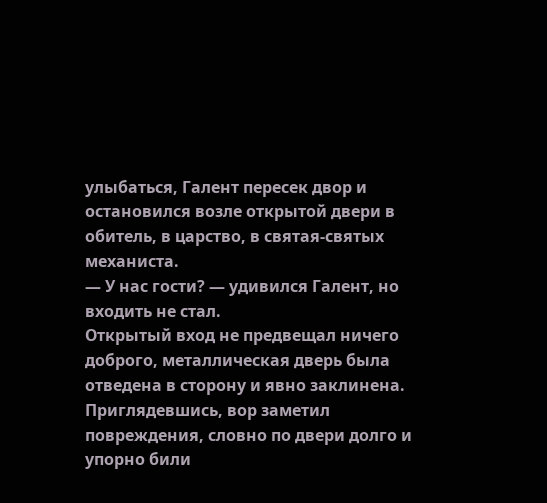улыбаться, Галент пересек двор и остановился возле открытой двери в обитель, в царство, в святая-святых механиста.
— У нас гости? — удивился Галент, но входить не стал.
Открытый вход не предвещал ничего доброго, металлическая дверь была отведена в сторону и явно заклинена. Приглядевшись, вор заметил повреждения, словно по двери долго и упорно били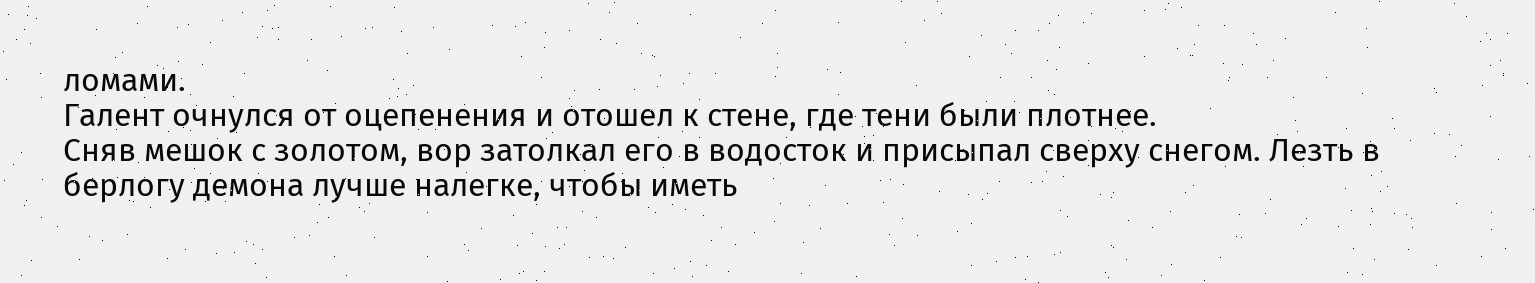ломами.
Галент очнулся от оцепенения и отошел к стене, где тени были плотнее.
Сняв мешок с золотом, вор затолкал его в водосток и присыпал сверху снегом. Лезть в берлогу демона лучше налегке, чтобы иметь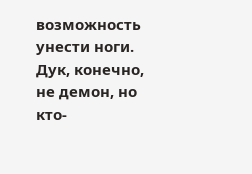возможность унести ноги. Дук, конечно, не демон, но кто-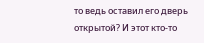то ведь оставил его дверь открытой? И этот кто-то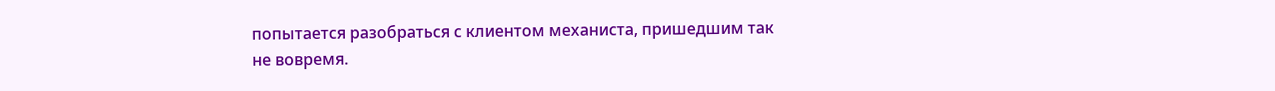попытается разобраться с клиентом механиста, пришедшим так не вовремя.